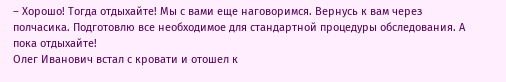– Хорошо! Тогда отдыхайте! Мы с вами еще наговоримся. Вернусь к вам через полчасика. Подготовлю все необходимое для стандартной процедуры обследования. А пока отдыхайте!
Олег Иванович встал с кровати и отошел к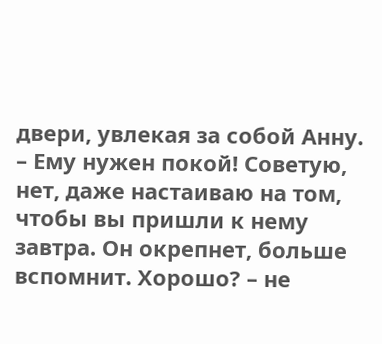двери, увлекая за собой Анну.
– Ему нужен покой! Советую, нет, даже настаиваю на том, чтобы вы пришли к нему завтра. Он окрепнет, больше вспомнит. Хорошо? – не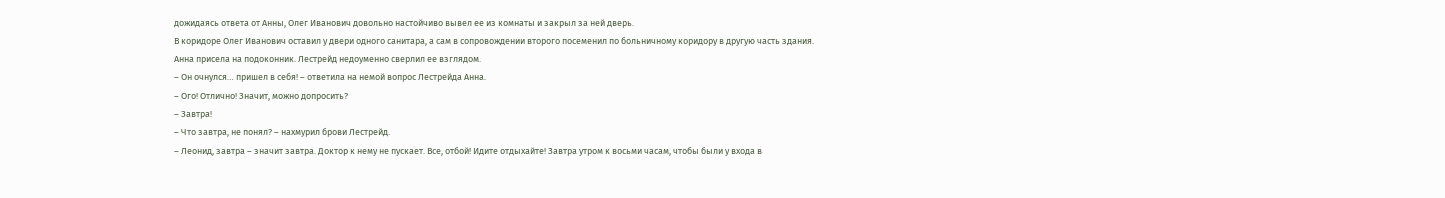дожидаясь ответа от Анны, Олег Иванович довольно настойчиво вывел ее из комнаты и закрыл за ней дверь.
В коридоре Олег Иванович оставил у двери одного санитара, а сам в сопровождении второго посеменил по больничному коридору в другую часть здания.
Анна присела на подоконник. Лестрейд недоуменно сверлил ее взглядом.
– Он очнулся… пришел в себя! – ответила на немой вопрос Лестрейда Анна.
– Ого! Отлично! Значит, можно допросить?
– Завтра!
– Что завтра, не понял? – нахмурил брови Лестрейд.
– Леонид, завтра – значит завтра. Доктор к нему не пускает. Все, отбой! Идите отдыхайте! Завтра утром к восьми часам, чтобы были у входа в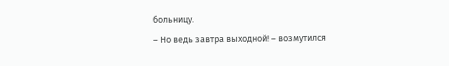больницу.
– Но ведь завтра выходной! – возмутился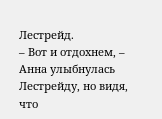Лестрейд.
– Вот и отдохнем, – Анна улыбнулась Лестрейду, но видя, что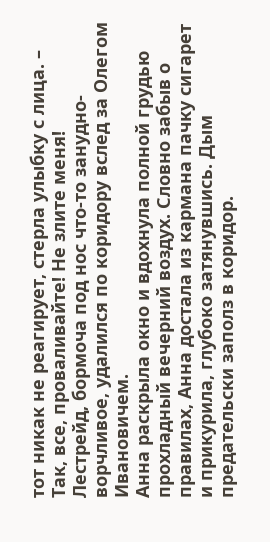тот никак не реагирует, стерла улыбку с лица. – Так, все, проваливайте! Не злите меня!
Лестрейд, бормоча под нос что-то занудно-ворчливое, удалился по коридору вслед за Олегом Ивановичем.
Анна раскрыла окно и вдохнула полной грудью прохладный вечерний воздух. Словно забыв о правилах, Анна достала из кармана пачку сигарет и прикурила, глубоко затянувшись. Дым предательски заполз в коридор.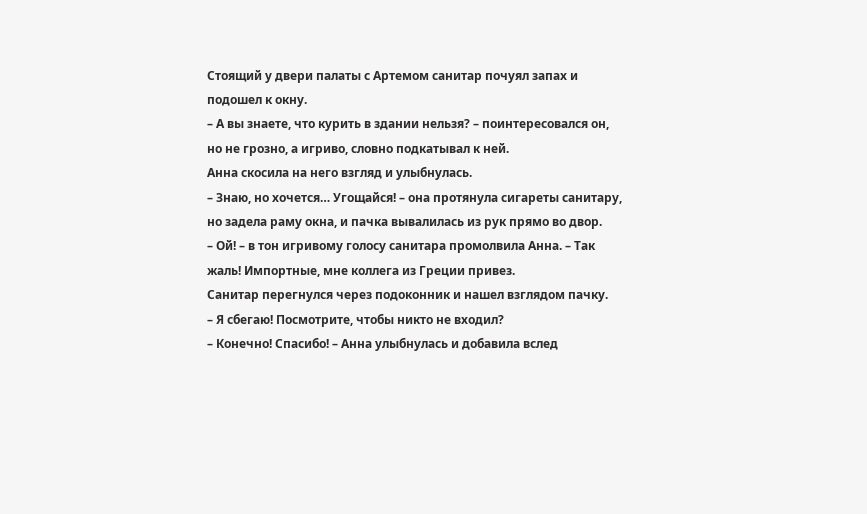Стоящий у двери палаты с Артемом санитар почуял запах и подошел к окну.
– А вы знаете, что курить в здании нельзя? – поинтересовался он, но не грозно, а игриво, словно подкатывал к ней.
Анна скосила на него взгляд и улыбнулась.
– Знаю, но хочется… Угощайся! – она протянула сигареты санитару, но задела раму окна, и пачка вывалилась из рук прямо во двор.
– Ой! – в тон игривому голосу санитара промолвила Анна. – Так жаль! Импортные, мне коллега из Греции привез.
Санитар перегнулся через подоконник и нашел взглядом пачку.
– Я сбегаю! Посмотрите, чтобы никто не входил?
– Конечно! Спасибо! – Анна улыбнулась и добавила вслед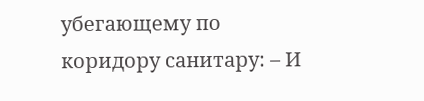убегающему по коридору санитару: – И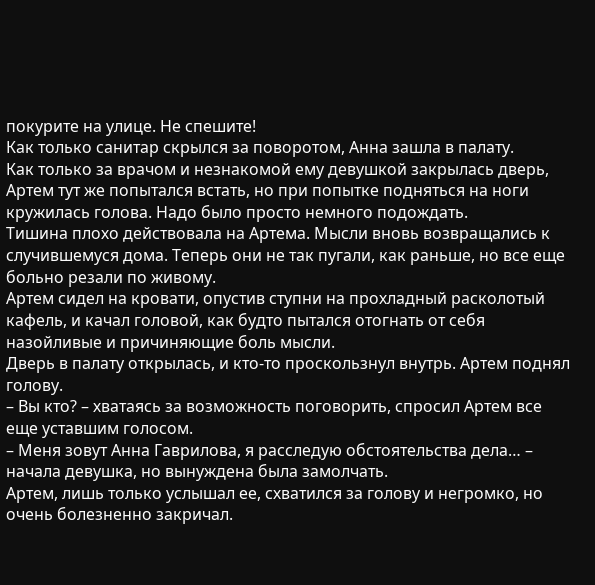покурите на улице. Не спешите!
Как только санитар скрылся за поворотом, Анна зашла в палату.
Как только за врачом и незнакомой ему девушкой закрылась дверь, Артем тут же попытался встать, но при попытке подняться на ноги кружилась голова. Надо было просто немного подождать.
Тишина плохо действовала на Артема. Мысли вновь возвращались к случившемуся дома. Теперь они не так пугали, как раньше, но все еще больно резали по живому.
Артем сидел на кровати, опустив ступни на прохладный расколотый кафель, и качал головой, как будто пытался отогнать от себя назойливые и причиняющие боль мысли.
Дверь в палату открылась, и кто-то проскользнул внутрь. Артем поднял голову.
– Вы кто? – хватаясь за возможность поговорить, спросил Артем все еще уставшим голосом.
– Меня зовут Анна Гаврилова, я расследую обстоятельства дела… – начала девушка, но вынуждена была замолчать.
Артем, лишь только услышал ее, схватился за голову и негромко, но очень болезненно закричал.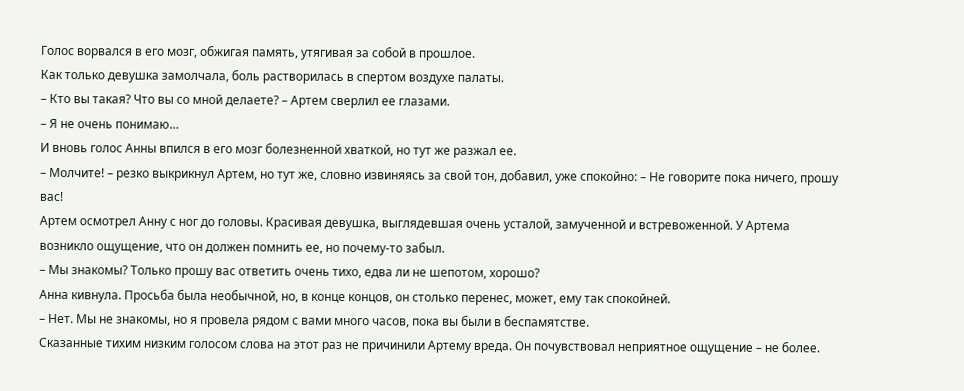Голос ворвался в его мозг, обжигая память, утягивая за собой в прошлое.
Как только девушка замолчала, боль растворилась в спертом воздухе палаты.
– Кто вы такая? Что вы со мной делаете? – Артем сверлил ее глазами.
– Я не очень понимаю…
И вновь голос Анны впился в его мозг болезненной хваткой, но тут же разжал ее.
– Молчите! – резко выкрикнул Артем, но тут же, словно извиняясь за свой тон, добавил, уже спокойно: – Не говорите пока ничего, прошу вас!
Артем осмотрел Анну с ног до головы. Красивая девушка, выглядевшая очень усталой, замученной и встревоженной. У Артема возникло ощущение, что он должен помнить ее, но почему-то забыл.
– Мы знакомы? Только прошу вас ответить очень тихо, едва ли не шепотом, хорошо?
Анна кивнула. Просьба была необычной, но, в конце концов, он столько перенес, может, ему так спокойней.
– Нет. Мы не знакомы, но я провела рядом с вами много часов, пока вы были в беспамятстве.
Сказанные тихим низким голосом слова на этот раз не причинили Артему вреда. Он почувствовал неприятное ощущение – не более.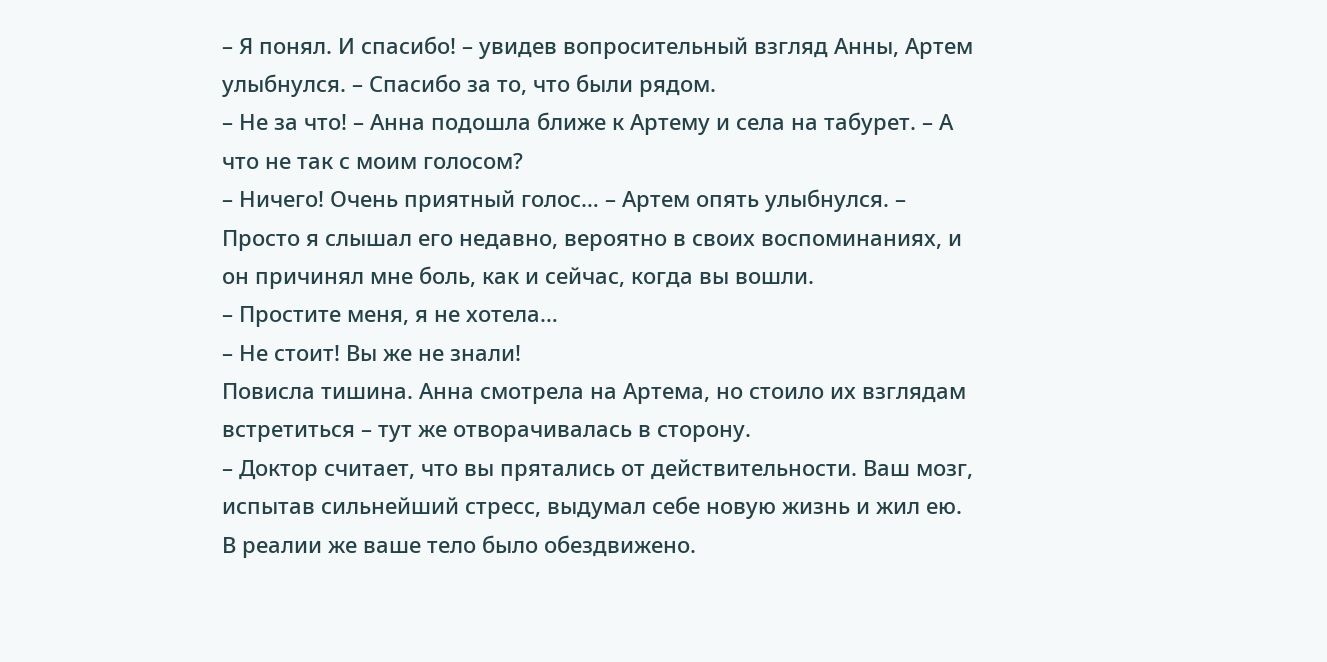– Я понял. И спасибо! – увидев вопросительный взгляд Анны, Артем улыбнулся. – Спасибо за то, что были рядом.
– Не за что! – Анна подошла ближе к Артему и села на табурет. – А что не так с моим голосом?
– Ничего! Очень приятный голос… – Артем опять улыбнулся. – Просто я слышал его недавно, вероятно в своих воспоминаниях, и он причинял мне боль, как и сейчас, когда вы вошли.
– Простите меня, я не хотела…
– Не стоит! Вы же не знали!
Повисла тишина. Анна смотрела на Артема, но стоило их взглядам встретиться – тут же отворачивалась в сторону.
– Доктор считает, что вы прятались от действительности. Ваш мозг, испытав сильнейший стресс, выдумал себе новую жизнь и жил ею. В реалии же ваше тело было обездвижено.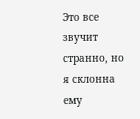Это все звучит странно, но я склонна ему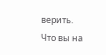верить. Что вы на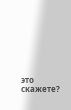это скажете?